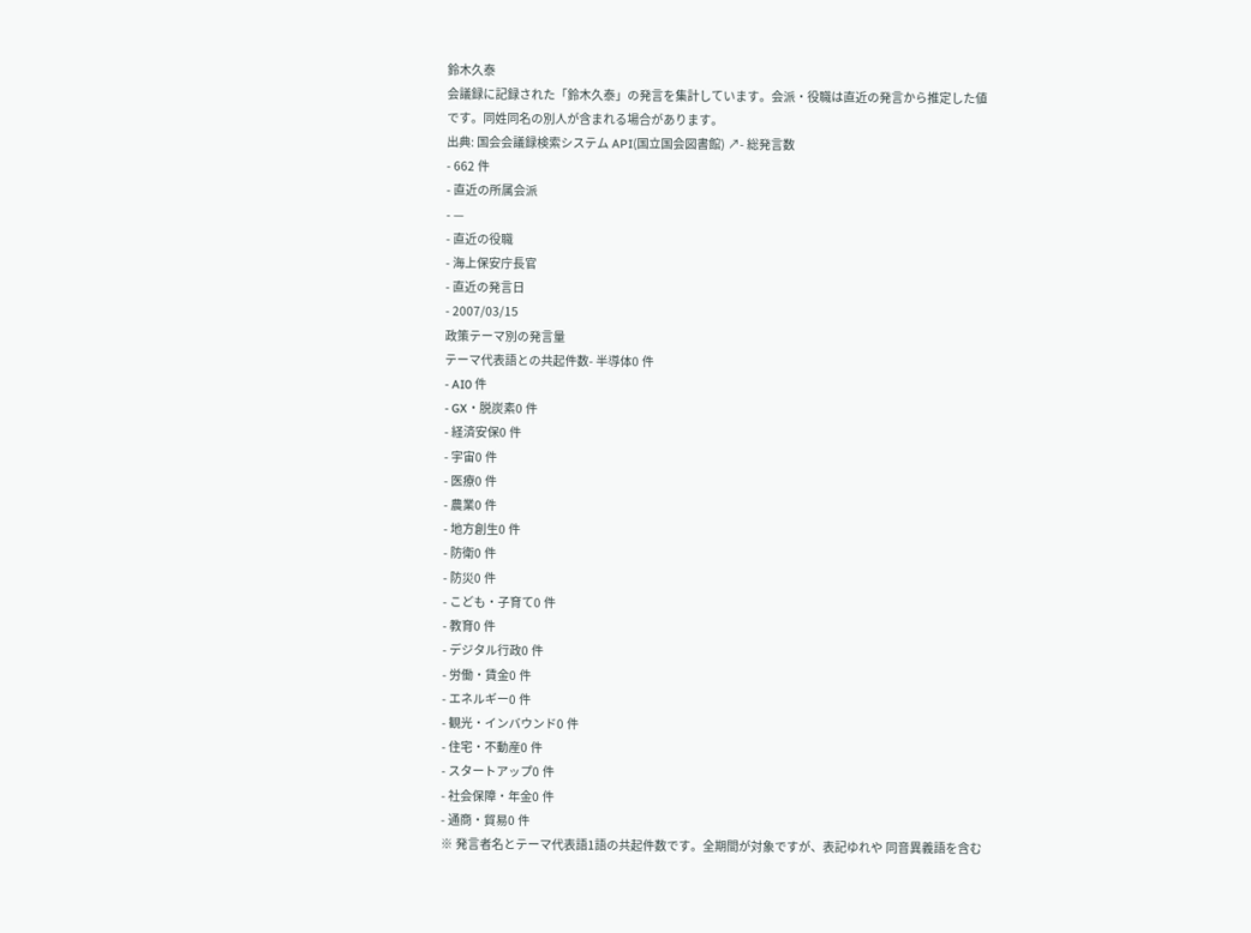鈴木久泰
会議録に記録された「鈴木久泰」の発言を集計しています。会派・役職は直近の発言から推定した値です。同姓同名の別人が含まれる場合があります。
出典: 国会会議録検索システム API(国立国会図書館) ↗- 総発言数
- 662 件
- 直近の所属会派
- —
- 直近の役職
- 海上保安庁長官
- 直近の発言日
- 2007/03/15
政策テーマ別の発言量
テーマ代表語との共起件数- 半導体0 件
- AI0 件
- GX・脱炭素0 件
- 経済安保0 件
- 宇宙0 件
- 医療0 件
- 農業0 件
- 地方創生0 件
- 防衛0 件
- 防災0 件
- こども・子育て0 件
- 教育0 件
- デジタル行政0 件
- 労働・賃金0 件
- エネルギー0 件
- 観光・インバウンド0 件
- 住宅・不動産0 件
- スタートアップ0 件
- 社会保障・年金0 件
- 通商・貿易0 件
※ 発言者名とテーマ代表語1語の共起件数です。全期間が対象ですが、表記ゆれや 同音異義語を含む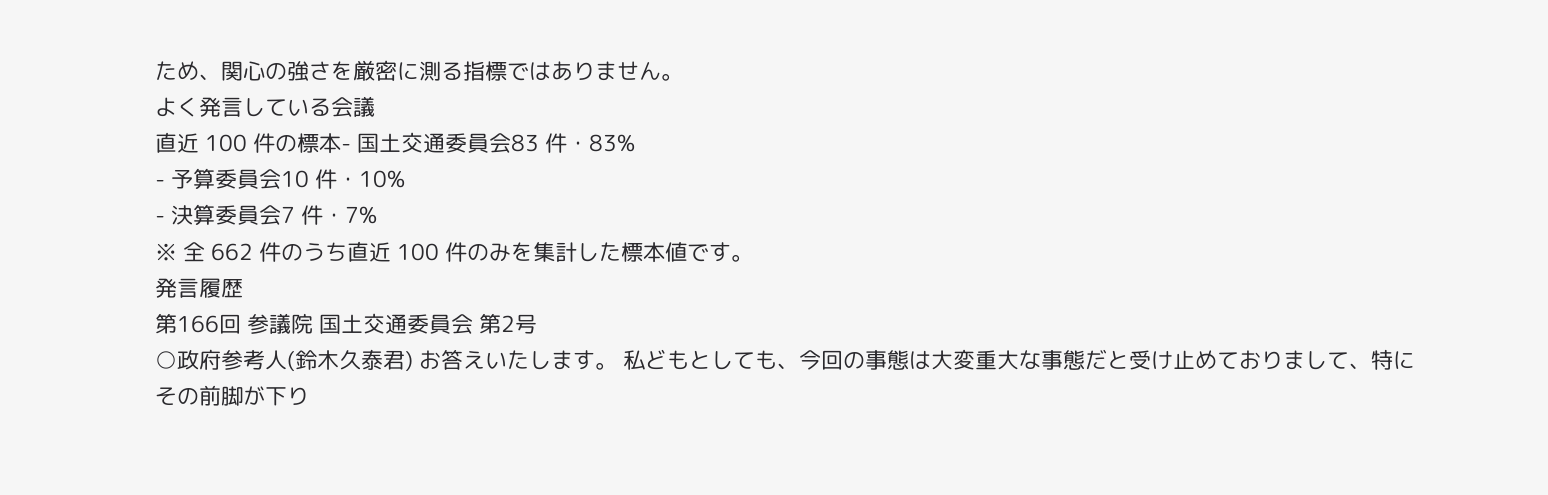ため、関心の強さを厳密に測る指標ではありません。
よく発言している会議
直近 100 件の標本- 国土交通委員会83 件・83%
- 予算委員会10 件・10%
- 決算委員会7 件・7%
※ 全 662 件のうち直近 100 件のみを集計した標本値です。
発言履歴
第166回 参議院 国土交通委員会 第2号
○政府参考人(鈴木久泰君) お答えいたします。 私どもとしても、今回の事態は大変重大な事態だと受け止めておりまして、特にその前脚が下り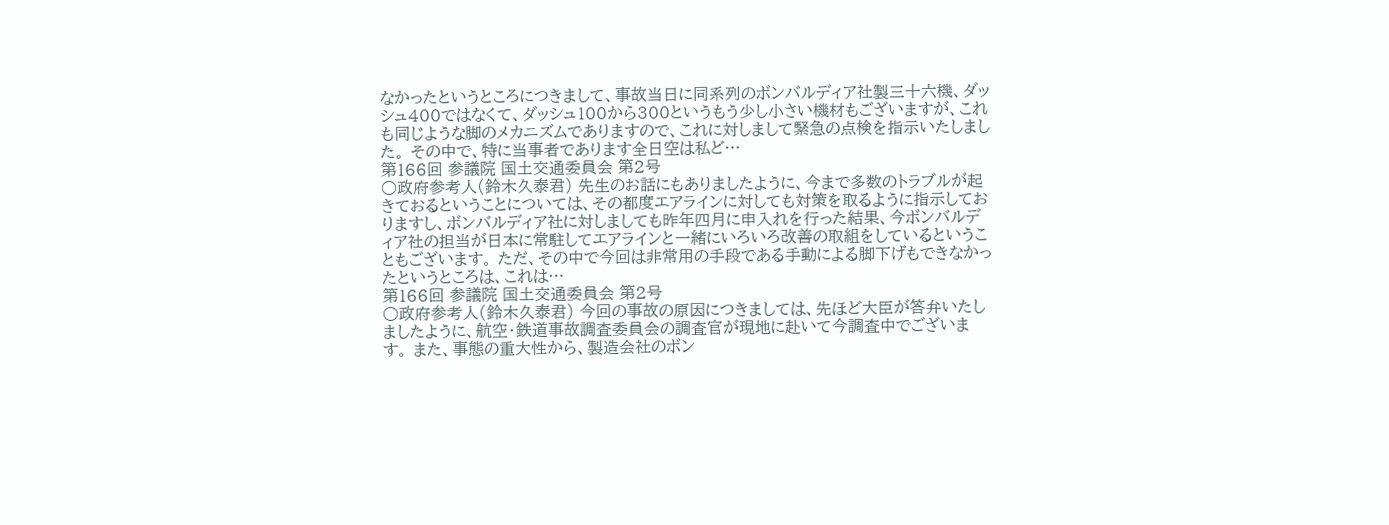なかったというところにつきまして、事故当日に同系列のボンバルディア社製三十六機、ダッシュ400ではなくて、ダッシュ100から300というもう少し小さい機材もございますが、これも同じような脚のメカニズムでありますので、これに対しまして緊急の点検を指示いたしました。 その中で、特に当事者であります全日空は私ど…
第166回 参議院 国土交通委員会 第2号
○政府参考人(鈴木久泰君) 先生のお話にもありましたように、今まで多数のトラブルが起きておるということについては、その都度エアラインに対しても対策を取るように指示しておりますし、ボンバルディア社に対しましても昨年四月に申入れを行った結果、今ボンバルディア社の担当が日本に常駐してエアラインと一緒にいろいろ改善の取組をしているということもございます。 ただ、その中で今回は非常用の手段である手動による脚下げもできなかったというところは、これは…
第166回 参議院 国土交通委員会 第2号
○政府参考人(鈴木久泰君) 今回の事故の原因につきましては、先ほど大臣が答弁いたしましたように、航空・鉄道事故調査委員会の調査官が現地に赴いて今調査中でございます。 また、事態の重大性から、製造会社のボン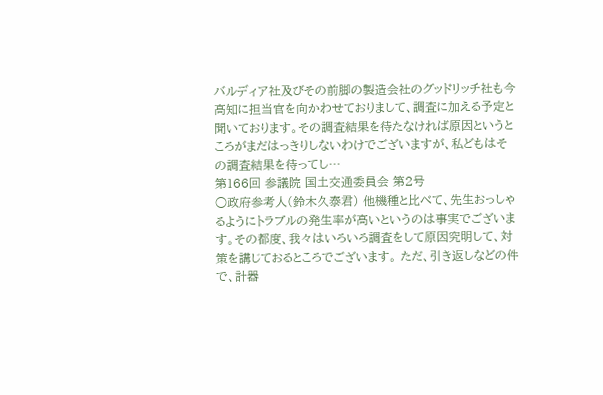バルディア社及びその前脚の製造会社のグッドリッチ社も今高知に担当官を向かわせておりまして、調査に加える予定と聞いております。その調査結果を待たなければ原因というところがまだはっきりしないわけでございますが、私どもはその調査結果を待ってし…
第166回 参議院 国土交通委員会 第2号
○政府参考人(鈴木久泰君) 他機種と比べて、先生おっしゃるようにトラブルの発生率が高いというのは事実でございます。その都度、我々はいろいろ調査をして原因究明して、対策を講じておるところでございます。 ただ、引き返しなどの件で、計器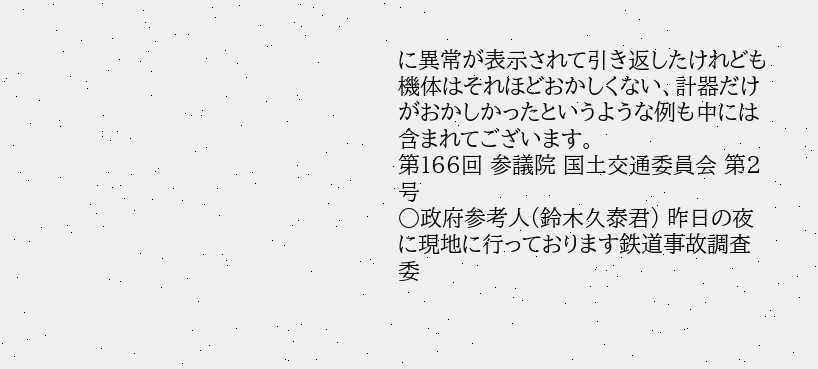に異常が表示されて引き返したけれども機体はそれほどおかしくない、計器だけがおかしかったというような例も中には含まれてございます。
第166回 参議院 国土交通委員会 第2号
○政府参考人(鈴木久泰君) 昨日の夜に現地に行っております鉄道事故調査委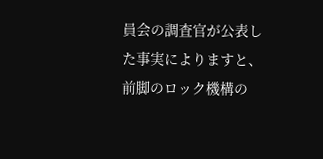員会の調査官が公表した事実によりますと、前脚のロック機構の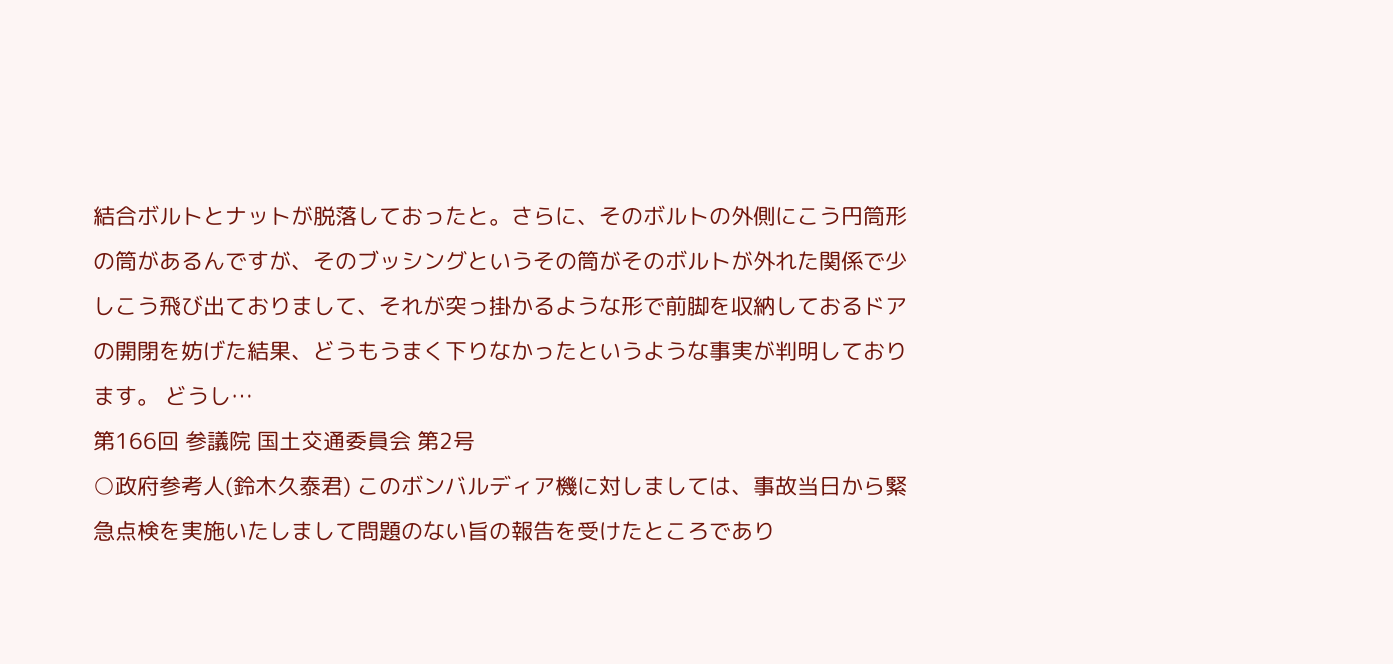結合ボルトとナットが脱落しておったと。さらに、そのボルトの外側にこう円筒形の筒があるんですが、そのブッシングというその筒がそのボルトが外れた関係で少しこう飛び出ておりまして、それが突っ掛かるような形で前脚を収納しておるドアの開閉を妨げた結果、どうもうまく下りなかったというような事実が判明しております。 どうし…
第166回 参議院 国土交通委員会 第2号
○政府参考人(鈴木久泰君) このボンバルディア機に対しましては、事故当日から緊急点検を実施いたしまして問題のない旨の報告を受けたところであり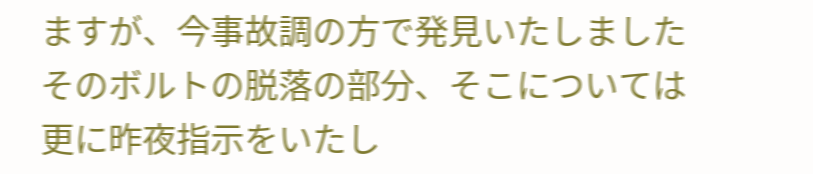ますが、今事故調の方で発見いたしましたそのボルトの脱落の部分、そこについては更に昨夜指示をいたし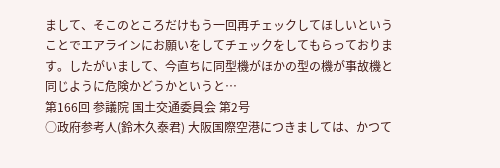まして、そこのところだけもう一回再チェックしてほしいということでエアラインにお願いをしてチェックをしてもらっております。したがいまして、今直ちに同型機がほかの型の機が事故機と同じように危険かどうかというと…
第166回 参議院 国土交通委員会 第2号
○政府参考人(鈴木久泰君) 大阪国際空港につきましては、かつて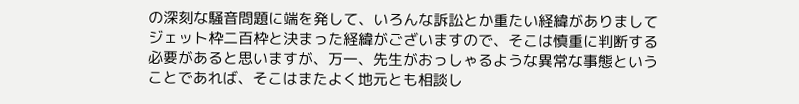の深刻な騒音問題に端を発して、いろんな訴訟とか重たい経緯がありましてジェット枠二百枠と決まった経緯がございますので、そこは慎重に判断する必要があると思いますが、万一、先生がおっしゃるような異常な事態ということであれば、そこはまたよく地元とも相談し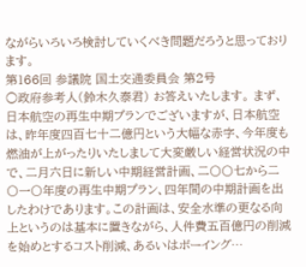ながらいろいろ検討していくべき問題だろうと思っております。
第166回 参議院 国土交通委員会 第2号
○政府参考人(鈴木久泰君) お答えいたします。 まず、日本航空の再生中期プランでございますが、日本航空は、昨年度四百七十二億円という大幅な赤字、今年度も燃油が上がったりいたしまして大変厳しい経営状況の中で、二月六日に新しい中期経営計画、二〇〇七から二〇一〇年度の再生中期プラン、四年間の中期計画を出したわけであります。この計画は、安全水準の更なる向上というのは基本に置きながら、人件費五百億円の削減を始めとするコスト削減、あるいはボーイング…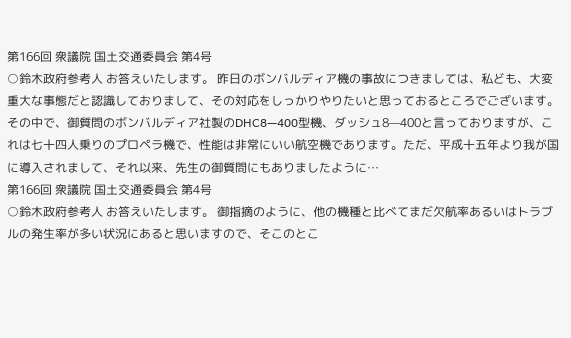第166回 衆議院 国土交通委員会 第4号
○鈴木政府参考人 お答えいたします。 昨日のボンバルディア機の事故につきましては、私ども、大変重大な事態だと認識しておりまして、その対応をしっかりやりたいと思っておるところでございます。 その中で、御質問のボンバルディア社製のDHC8—400型機、ダッシュ8—400と言っておりますが、これは七十四人乗りのプロペラ機で、性能は非常にいい航空機であります。ただ、平成十五年より我が国に導入されまして、それ以来、先生の御質問にもありましたように…
第166回 衆議院 国土交通委員会 第4号
○鈴木政府参考人 お答えいたします。 御指摘のように、他の機種と比べてまだ欠航率あるいはトラブルの発生率が多い状況にあると思いますので、そこのとこ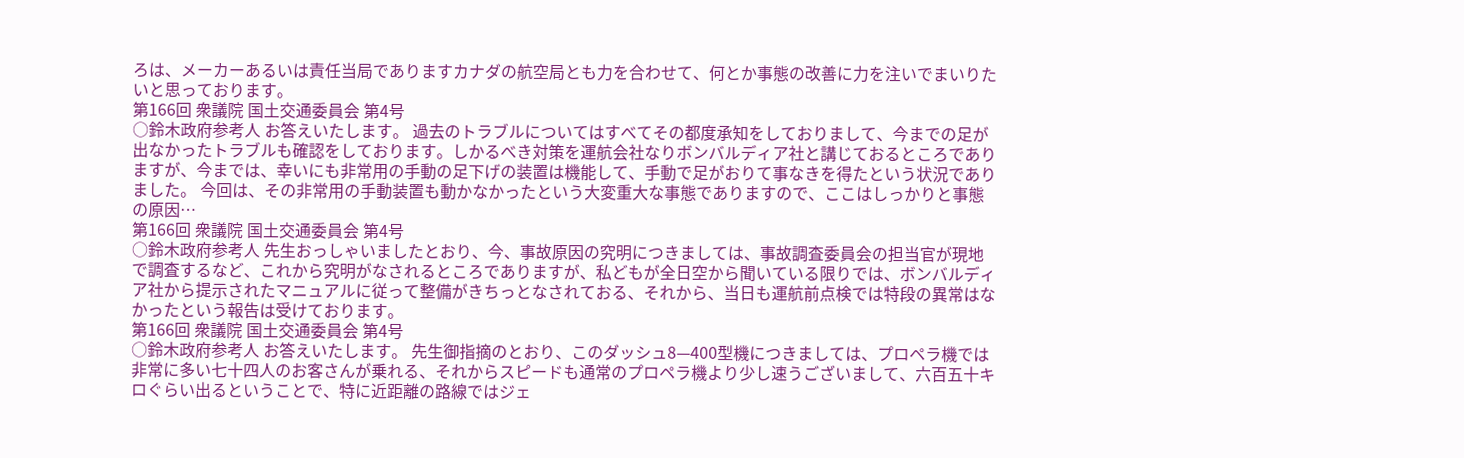ろは、メーカーあるいは責任当局でありますカナダの航空局とも力を合わせて、何とか事態の改善に力を注いでまいりたいと思っております。
第166回 衆議院 国土交通委員会 第4号
○鈴木政府参考人 お答えいたします。 過去のトラブルについてはすべてその都度承知をしておりまして、今までの足が出なかったトラブルも確認をしております。しかるべき対策を運航会社なりボンバルディア社と講じておるところでありますが、今までは、幸いにも非常用の手動の足下げの装置は機能して、手動で足がおりて事なきを得たという状況でありました。 今回は、その非常用の手動装置も動かなかったという大変重大な事態でありますので、ここはしっかりと事態の原因…
第166回 衆議院 国土交通委員会 第4号
○鈴木政府参考人 先生おっしゃいましたとおり、今、事故原因の究明につきましては、事故調査委員会の担当官が現地で調査するなど、これから究明がなされるところでありますが、私どもが全日空から聞いている限りでは、ボンバルディア社から提示されたマニュアルに従って整備がきちっとなされておる、それから、当日も運航前点検では特段の異常はなかったという報告は受けております。
第166回 衆議院 国土交通委員会 第4号
○鈴木政府参考人 お答えいたします。 先生御指摘のとおり、このダッシュ8—400型機につきましては、プロペラ機では非常に多い七十四人のお客さんが乗れる、それからスピードも通常のプロペラ機より少し速うございまして、六百五十キロぐらい出るということで、特に近距離の路線ではジェ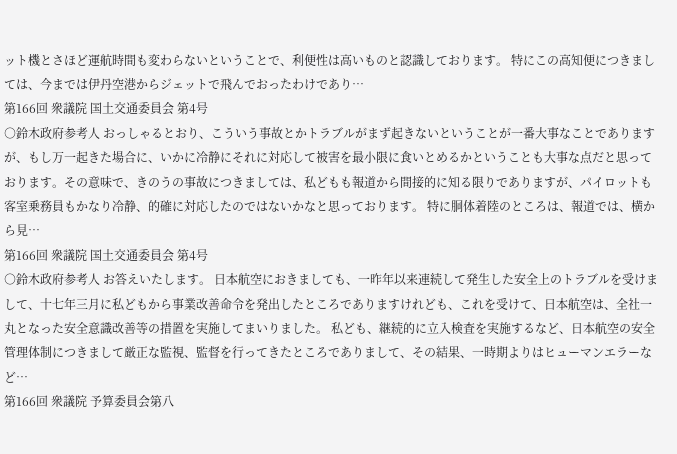ット機とさほど運航時間も変わらないということで、利便性は高いものと認識しております。 特にこの高知便につきましては、今までは伊丹空港からジェットで飛んでおったわけであり…
第166回 衆議院 国土交通委員会 第4号
○鈴木政府参考人 おっしゃるとおり、こういう事故とかトラブルがまず起きないということが一番大事なことでありますが、もし万一起きた場合に、いかに冷静にそれに対応して被害を最小限に食いとめるかということも大事な点だと思っております。その意味で、きのうの事故につきましては、私どもも報道から間接的に知る限りでありますが、パイロットも客室乗務員もかなり冷静、的確に対応したのではないかなと思っております。 特に胴体着陸のところは、報道では、横から見…
第166回 衆議院 国土交通委員会 第4号
○鈴木政府参考人 お答えいたします。 日本航空におきましても、一昨年以来連続して発生した安全上のトラブルを受けまして、十七年三月に私どもから事業改善命令を発出したところでありますけれども、これを受けて、日本航空は、全社一丸となった安全意識改善等の措置を実施してまいりました。 私ども、継続的に立入検査を実施するなど、日本航空の安全管理体制につきまして厳正な監視、監督を行ってきたところでありまして、その結果、一時期よりはヒューマンエラーなど…
第166回 衆議院 予算委員会第八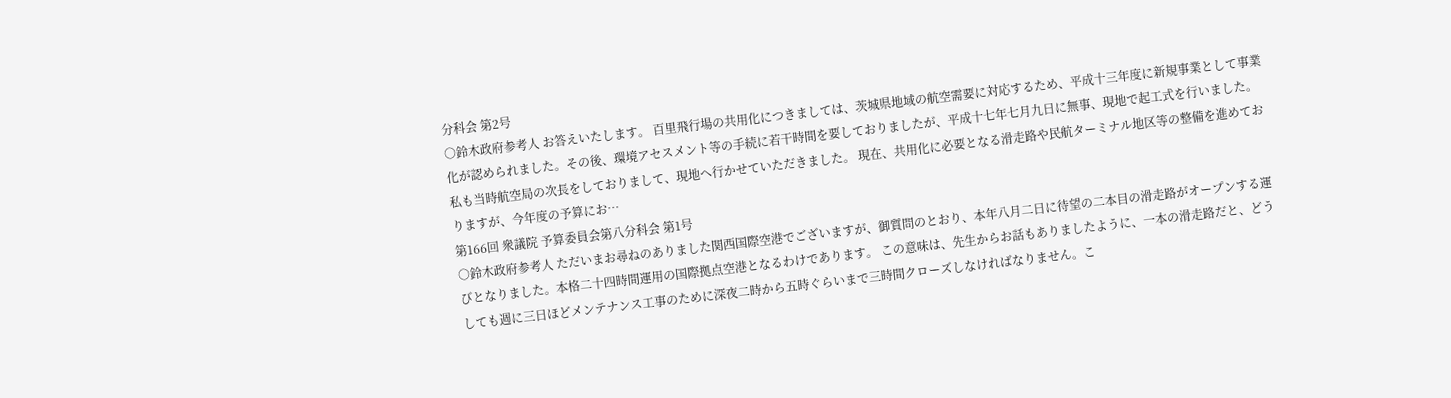分科会 第2号
○鈴木政府参考人 お答えいたします。 百里飛行場の共用化につきましては、茨城県地域の航空需要に対応するため、平成十三年度に新規事業として事業化が認められました。その後、環境アセスメント等の手続に若干時間を要しておりましたが、平成十七年七月九日に無事、現地で起工式を行いました。私も当時航空局の次長をしておりまして、現地へ行かせていただきました。 現在、共用化に必要となる滑走路や民航ターミナル地区等の整備を進めておりますが、今年度の予算にお…
第166回 衆議院 予算委員会第八分科会 第1号
○鈴木政府参考人 ただいまお尋ねのありました関西国際空港でございますが、御質問のとおり、本年八月二日に待望の二本目の滑走路がオープンする運びとなりました。本格二十四時間運用の国際拠点空港となるわけであります。 この意味は、先生からお話もありましたように、一本の滑走路だと、どうしても週に三日ほどメンテナンス工事のために深夜二時から五時ぐらいまで三時間クローズしなければなりません。こ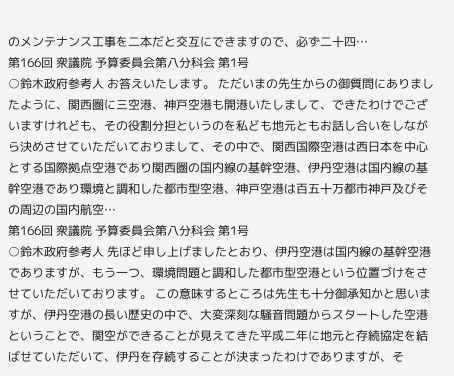のメンテナンス工事を二本だと交互にできますので、必ず二十四…
第166回 衆議院 予算委員会第八分科会 第1号
○鈴木政府参考人 お答えいたします。 ただいまの先生からの御質問にありましたように、関西圏に三空港、神戸空港も開港いたしまして、できたわけでございますけれども、その役割分担というのを私ども地元ともお話し合いをしながら決めさせていただいておりまして、その中で、関西国際空港は西日本を中心とする国際拠点空港であり関西圏の国内線の基幹空港、伊丹空港は国内線の基幹空港であり環境と調和した都市型空港、神戸空港は百五十万都市神戸及びその周辺の国内航空…
第166回 衆議院 予算委員会第八分科会 第1号
○鈴木政府参考人 先ほど申し上げましたとおり、伊丹空港は国内線の基幹空港でありますが、もう一つ、環境問題と調和した都市型空港という位置づけをさせていただいております。 この意味するところは先生も十分御承知かと思いますが、伊丹空港の長い歴史の中で、大変深刻な騒音問題からスタートした空港ということで、関空ができることが見えてきた平成二年に地元と存続協定を結ばせていただいて、伊丹を存続することが決まったわけでありますが、そ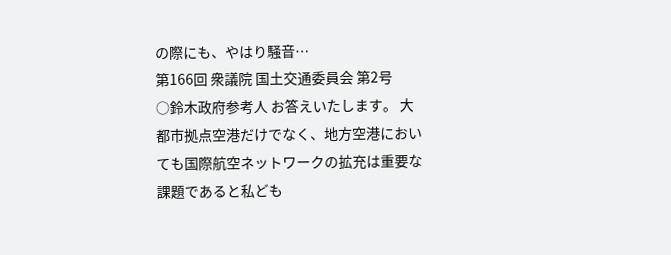の際にも、やはり騒音…
第166回 衆議院 国土交通委員会 第2号
○鈴木政府参考人 お答えいたします。 大都市拠点空港だけでなく、地方空港においても国際航空ネットワークの拡充は重要な課題であると私ども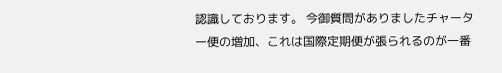認識しております。 今御質問がありましたチャーター便の増加、これは国際定期便が張られるのが一番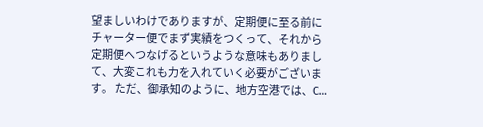望ましいわけでありますが、定期便に至る前にチャーター便でまず実績をつくって、それから定期便へつなげるというような意味もありまして、大変これも力を入れていく必要がございます。 ただ、御承知のように、地方空港では、C…